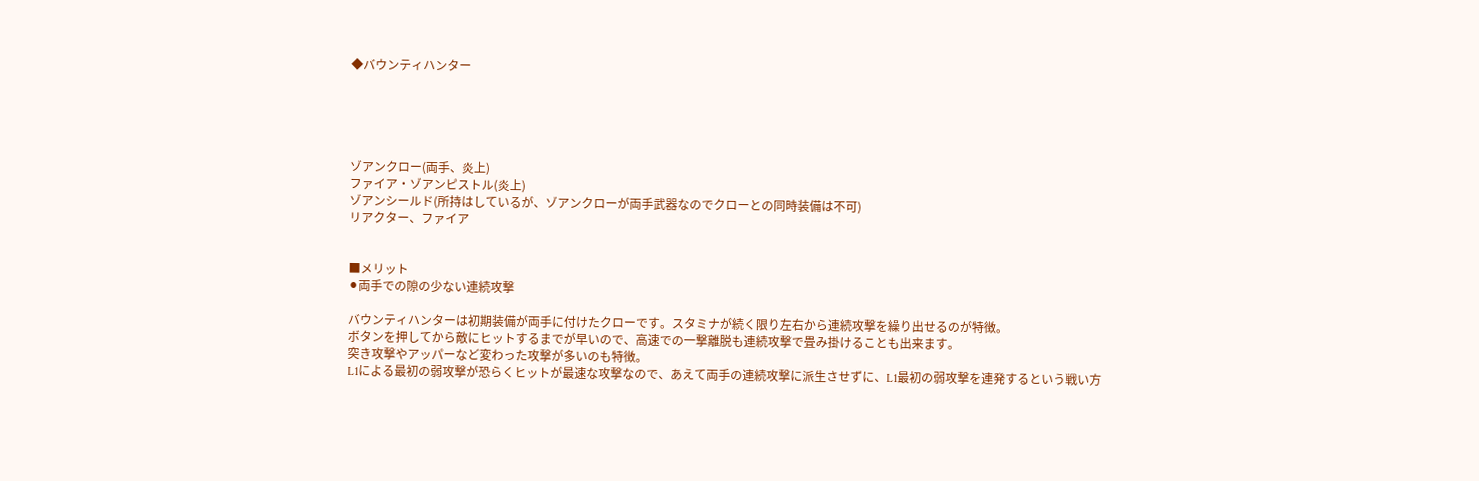◆バウンティハンター





ゾアンクロー(両手、炎上)
ファイア・ゾアンピストル(炎上)
ゾアンシールド(所持はしているが、ゾアンクローが両手武器なのでクローとの同時装備は不可)
リアクター、ファイア


■メリット
⚫両手での隙の少ない連続攻撃

バウンティハンターは初期装備が両手に付けたクローです。スタミナが続く限り左右から連続攻撃を繰り出せるのが特徴。
ボタンを押してから敵にヒットするまでが早いので、高速での一撃離脱も連続攻撃で畳み掛けることも出来ます。
突き攻撃やアッパーなど変わった攻撃が多いのも特徴。
L1による最初の弱攻撃が恐らくヒットが最速な攻撃なので、あえて両手の連続攻撃に派生させずに、L1最初の弱攻撃を連発するという戦い方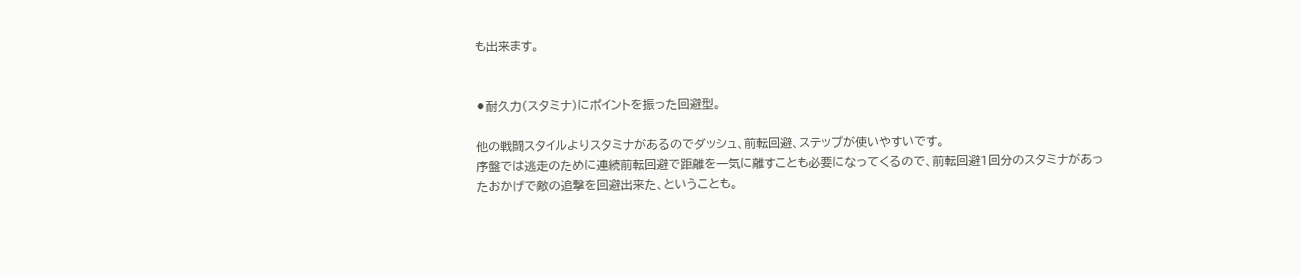も出来ます。


⚫耐久力(スタミナ)にポイントを振った回避型。

他の戦闘スタイルよりスタミナがあるのでダッシュ、前転回避、ステップが使いやすいです。
序盤では逃走のために連続前転回避で距離を一気に離すことも必要になってくるので、前転回避1回分のスタミナがあったおかげで敵の追撃を回避出来た、ということも。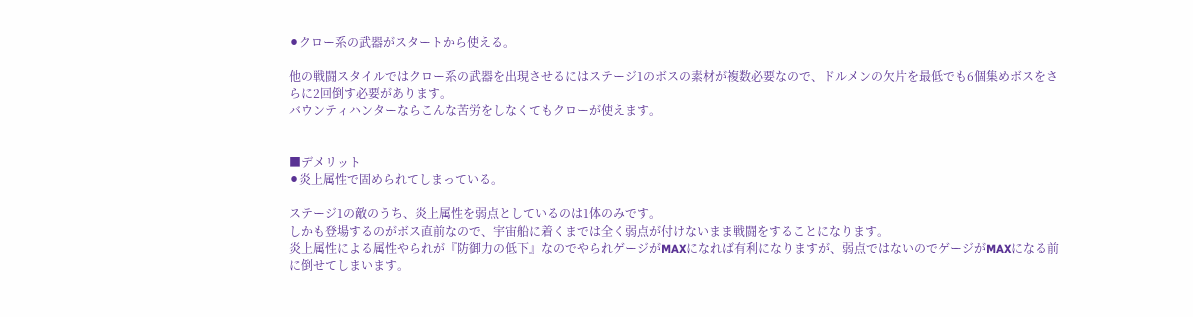⚫クロー系の武器がスタートから使える。

他の戦闘スタイルではクロー系の武器を出現させるにはステージ1のボスの素材が複数必要なので、ドルメンの欠片を最低でも6個集めボスをさらに2回倒す必要があります。
バウンティハンターならこんな苦労をしなくてもクローが使えます。


■デメリット
⚫炎上属性で固められてしまっている。

ステージ1の敵のうち、炎上属性を弱点としているのは1体のみです。
しかも登場するのがボス直前なので、宇宙船に着くまでは全く弱点が付けないまま戦闘をすることになります。
炎上属性による属性やられが『防御力の低下』なのでやられゲージがMAXになれば有利になりますが、弱点ではないのでゲージがMAXになる前に倒せてしまいます。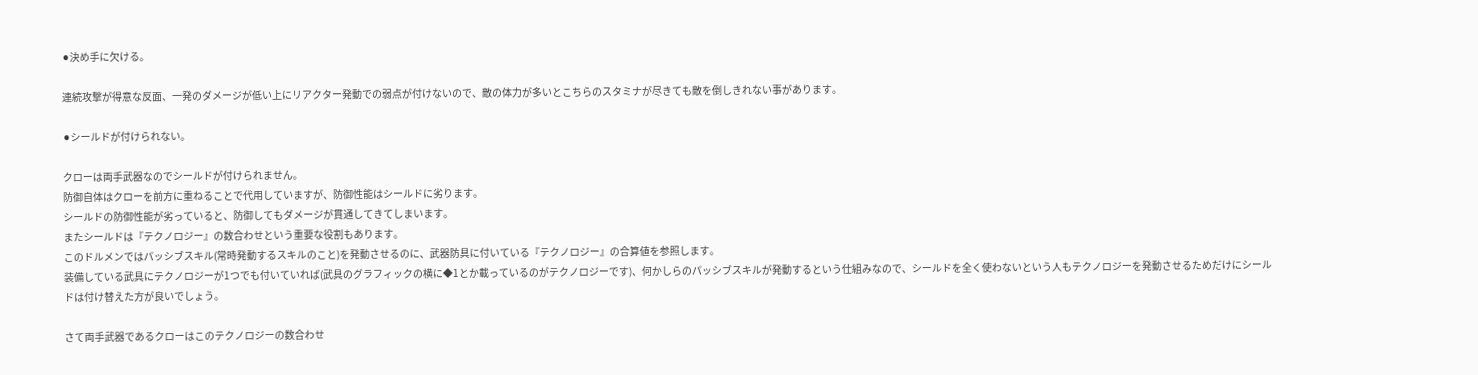⚫決め手に欠ける。

連続攻撃が得意な反面、一発のダメージが低い上にリアクター発動での弱点が付けないので、敵の体力が多いとこちらのスタミナが尽きても敵を倒しきれない事があります。

⚫シールドが付けられない。

クローは両手武器なのでシールドが付けられません。
防御自体はクローを前方に重ねることで代用していますが、防御性能はシールドに劣ります。
シールドの防御性能が劣っていると、防御してもダメージが貫通してきてしまいます。
またシールドは『テクノロジー』の数合わせという重要な役割もあります。
このドルメンではパッシブスキル(常時発動するスキルのこと)を発動させるのに、武器防具に付いている『テクノロジー』の合算値を参照します。
装備している武具にテクノロジーが1つでも付いていれば(武具のグラフィックの横に◆1とか載っているのがテクノロジーです)、何かしらのパッシブスキルが発動するという仕組みなので、シールドを全く使わないという人もテクノロジーを発動させるためだけにシールドは付け替えた方が良いでしょう。

さて両手武器であるクローはこのテクノロジーの数合わせ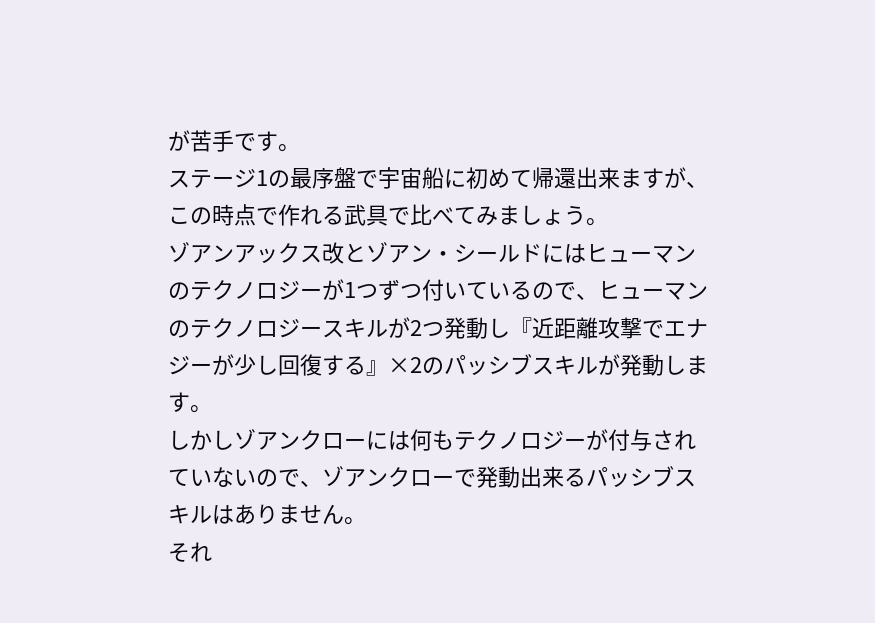が苦手です。
ステージ1の最序盤で宇宙船に初めて帰還出来ますが、この時点で作れる武具で比べてみましょう。
ゾアンアックス改とゾアン・シールドにはヒューマンのテクノロジーが1つずつ付いているので、ヒューマンのテクノロジースキルが2つ発動し『近距離攻撃でエナジーが少し回復する』×2のパッシブスキルが発動します。
しかしゾアンクローには何もテクノロジーが付与されていないので、ゾアンクローで発動出来るパッシブスキルはありません。
それ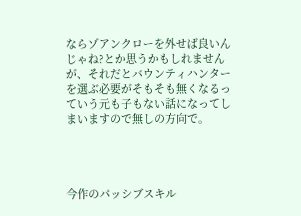ならゾアンクローを外せば良いんじゃね?とか思うかもしれませんが、それだとバウンティハンターを選ぶ必要がそもそも無くなるっていう元も子もない話になってしまいますので無しの方向で。




今作のパッシブスキル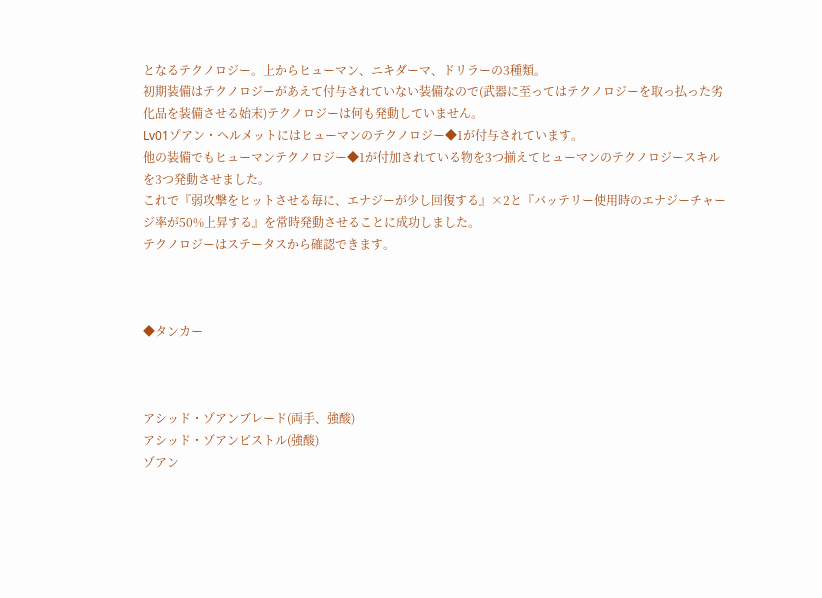となるテクノロジー。上からヒューマン、ニキダーマ、ドリラーの3種類。
初期装備はテクノロジーがあえて付与されていない装備なので(武器に至ってはテクノロジーを取っ払った劣化品を装備させる始末)テクノロジーは何も発動していません。
Lv01ゾアン・ヘルメットにはヒューマンのテクノロジー◆1が付与されています。
他の装備でもヒューマンテクノロジー◆1が付加されている物を3つ揃えてヒューマンのテクノロジースキルを3つ発動させました。
これで『弱攻撃をヒットさせる毎に、エナジーが少し回復する』×2と『バッテリー使用時のエナジーチャージ率が50%上昇する』を常時発動させることに成功しました。
テクノロジーはステータスから確認できます。



◆タンカー



アシッド・ゾアンブレード(両手、強酸)
アシッド・ゾアンピストル(強酸)
ゾアン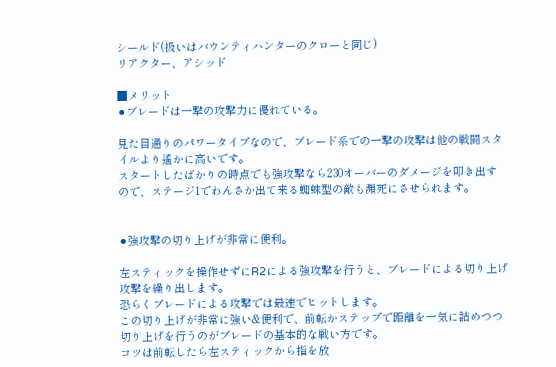シールド(扱いはバウンティハンターのクローと同じ)
リアクター、アシッド

■メリット
⚫ブレードは一撃の攻撃力に優れている。

見た目通りのパワータイプなので、ブレード系での一撃の攻撃は他の戦闘スタイルより遙かに高いです。
スタートしたばかりの時点でも強攻撃なら230オーバーのダメージを叩き出すので、ステージ1でわんさか出て来る蜘蛛型の敵も瀕死にさせられます。


⚫強攻撃の切り上げが非常に便利。

左スティックを操作せずにR2による強攻撃を行うと、ブレードによる切り上げ攻撃を繰り出します。
恐らくブレードによる攻撃では最速でヒットします。
この切り上げが非常に強い&便利で、前転かステップで距離を一気に詰めつつ切り上げを行うのがブレードの基本的な戦い方です。
コツは前転したら左スティックから指を放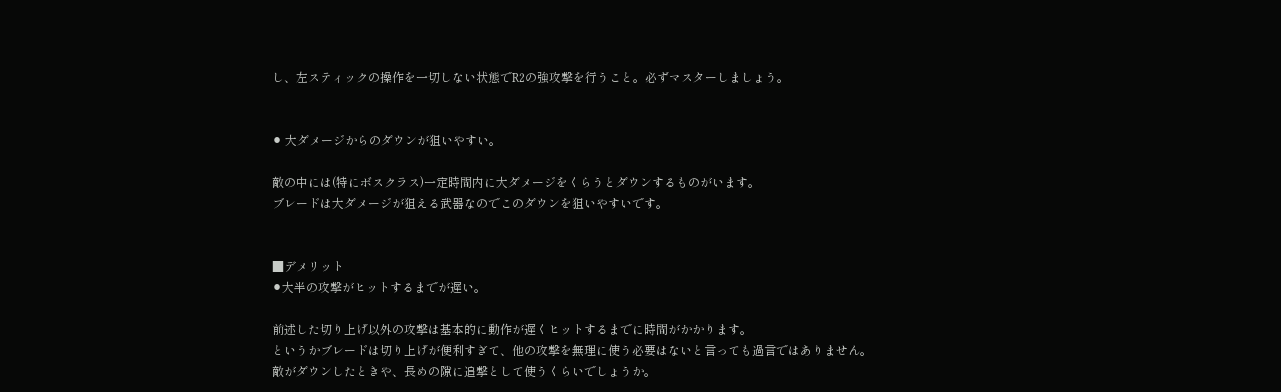し、左スティックの操作を一切しない状態でR2の強攻撃を行うこと。必ずマスターしましょう。


⚫ 大ダメージからのダウンが狙いやすい。

敵の中には(特にボスクラス)一定時間内に大ダメージをくらうとダウンするものがいます。
ブレードは大ダメージが狙える武器なのでこのダウンを狙いやすいです。


■デメリット
⚫大半の攻撃がヒットするまでが遅い。

前述した切り上げ以外の攻撃は基本的に動作が遅くヒットするまでに時間がかかります。
というかブレードは切り上げが便利すぎて、他の攻撃を無理に使う必要はないと言っても過言ではありません。
敵がダウンしたときや、長めの隙に追撃として使うくらいでしょうか。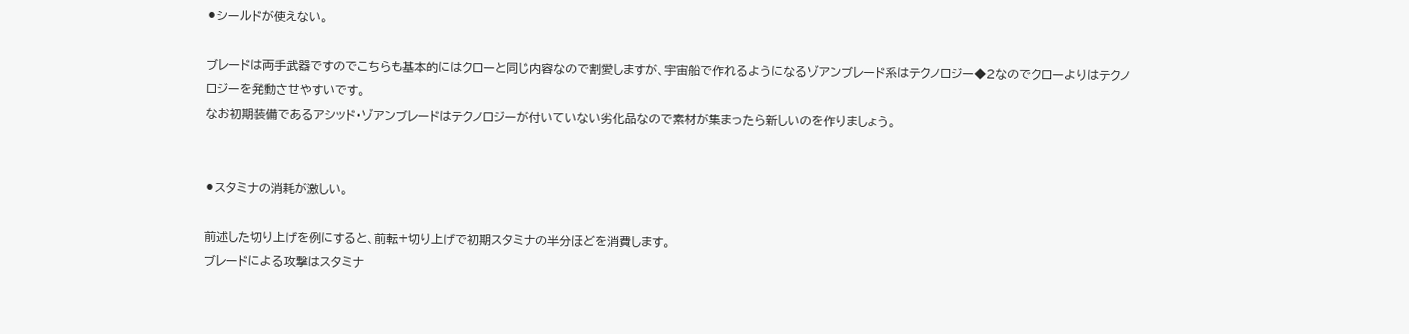⚫シールドが使えない。

ブレードは両手武器ですのでこちらも基本的にはクローと同じ内容なので割愛しますが、宇宙船で作れるようになるゾアンブレード系はテクノロジー◆2なのでクローよりはテクノロジーを発動させやすいです。
なお初期装備であるアシッド・ゾアンブレードはテクノロジーが付いていない劣化品なので素材が集まったら新しいのを作りましょう。


⚫スタミナの消耗が激しい。

前述した切り上げを例にすると、前転+切り上げで初期スタミナの半分ほどを消費します。
ブレードによる攻撃はスタミナ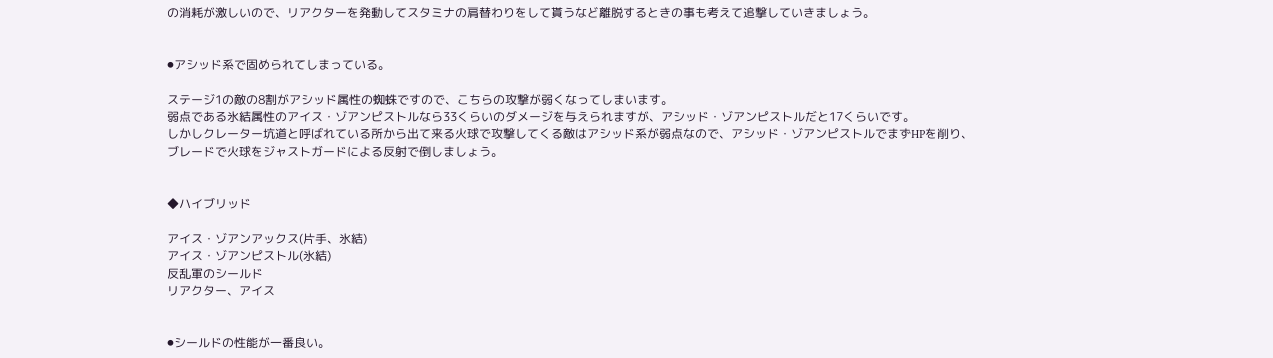の消耗が激しいので、リアクターを発動してスタミナの肩替わりをして貰うなど離脱するときの事も考えて追撃していきましょう。


⚫アシッド系で固められてしまっている。

ステージ1の敵の8割がアシッド属性の蜘蛛ですので、こちらの攻撃が弱くなってしまいます。
弱点である氷結属性のアイス・ゾアンピストルなら33くらいのダメージを与えられますが、アシッド・ゾアンピストルだと17くらいです。
しかしクレーター坑道と呼ばれている所から出て来る火球で攻撃してくる敵はアシッド系が弱点なので、アシッド・ゾアンピストルでまずHPを削り、ブレードで火球をジャストガードによる反射で倒しましょう。


◆ハイブリッド

アイス・ゾアンアックス(片手、氷結)
アイス・ゾアンピストル(氷結)
反乱軍のシールド
リアクター、アイス


⚫シールドの性能が一番良い。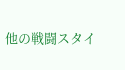他の戦闘スタイ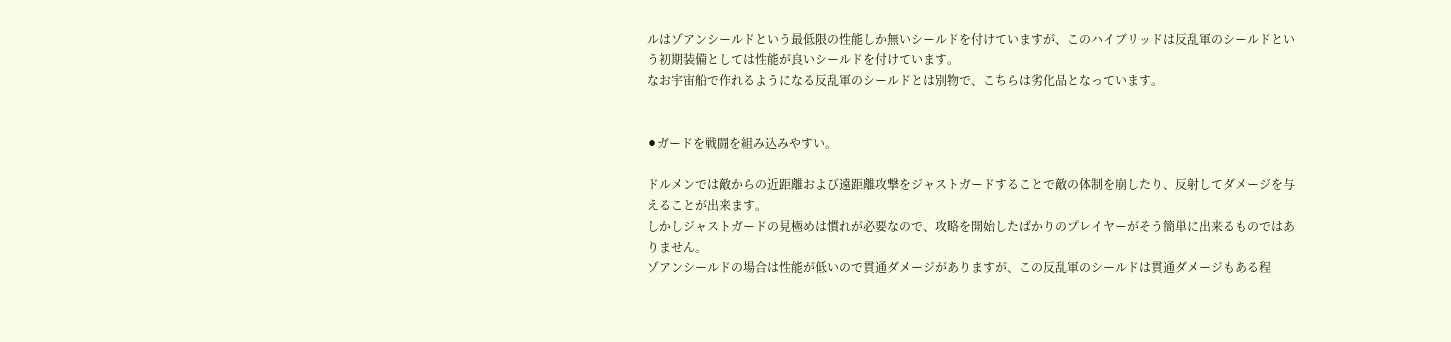ルはゾアンシールドという最低限の性能しか無いシールドを付けていますが、このハイブリッドは反乱軍のシールドという初期装備としては性能が良いシールドを付けています。
なお宇宙船で作れるようになる反乱軍のシールドとは別物で、こちらは劣化品となっています。


⚫ガードを戦闘を組み込みやすい。

ドルメンでは敵からの近距離および遠距離攻撃をジャストガードすることで敵の体制を崩したり、反射してダメージを与えることが出来ます。
しかしジャストガードの見極めは慣れが必要なので、攻略を開始したばかりのプレイヤーがそう簡単に出来るものではありません。
ゾアンシールドの場合は性能が低いので貫通ダメージがありますが、この反乱軍のシールドは貫通ダメージもある程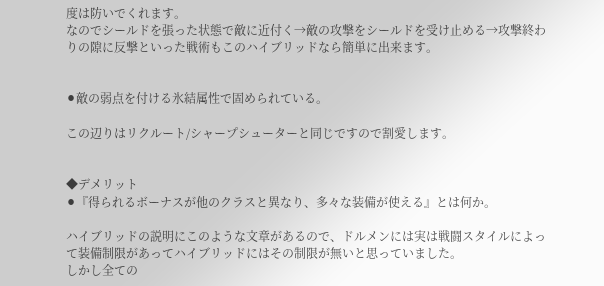度は防いでくれます。
なのでシールドを張った状態で敵に近付く→敵の攻撃をシールドを受け止める→攻撃終わりの隙に反撃といった戦術もこのハイブリッドなら簡単に出来ます。


⚫敵の弱点を付ける氷結属性で固められている。

この辺りはリクルート/シャープシューターと同じですので割愛します。


◆デメリット
⚫『得られるボーナスが他のクラスと異なり、多々な装備が使える』とは何か。

ハイブリッドの説明にこのような文章があるので、ドルメンには実は戦闘スタイルによって装備制限があってハイブリッドにはその制限が無いと思っていました。
しかし全ての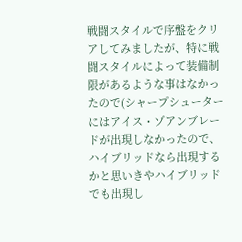戦闘スタイルで序盤をクリアしてみましたが、特に戦闘スタイルによって装備制限があるような事はなかったので(シャープシューターにはアイス・ゾアンブレードが出現しなかったので、ハイブリッドなら出現するかと思いきやハイブリッドでも出現し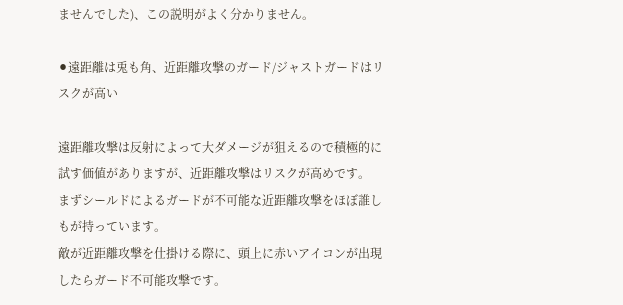ませんでした)、この説明がよく分かりません。

⚫遠距離は兎も角、近距離攻撃のガード/ジャストガードはリスクが高い

遠距離攻撃は反射によって大ダメージが狙えるので積極的に試す価値がありますが、近距離攻撃はリスクが高めです。
まずシールドによるガードが不可能な近距離攻撃をほぼ誰しもが持っています。
敵が近距離攻撃を仕掛ける際に、頭上に赤いアイコンが出現したらガード不可能攻撃です。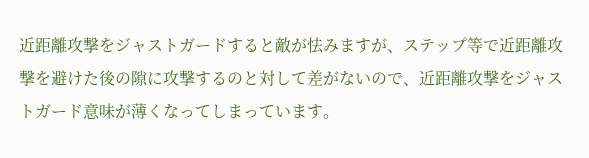近距離攻撃をジャストガードすると敵が怯みますが、ステップ等で近距離攻撃を避けた後の隙に攻撃するのと対して差がないので、近距離攻撃をジャストガード意味が薄くなってしまっています。